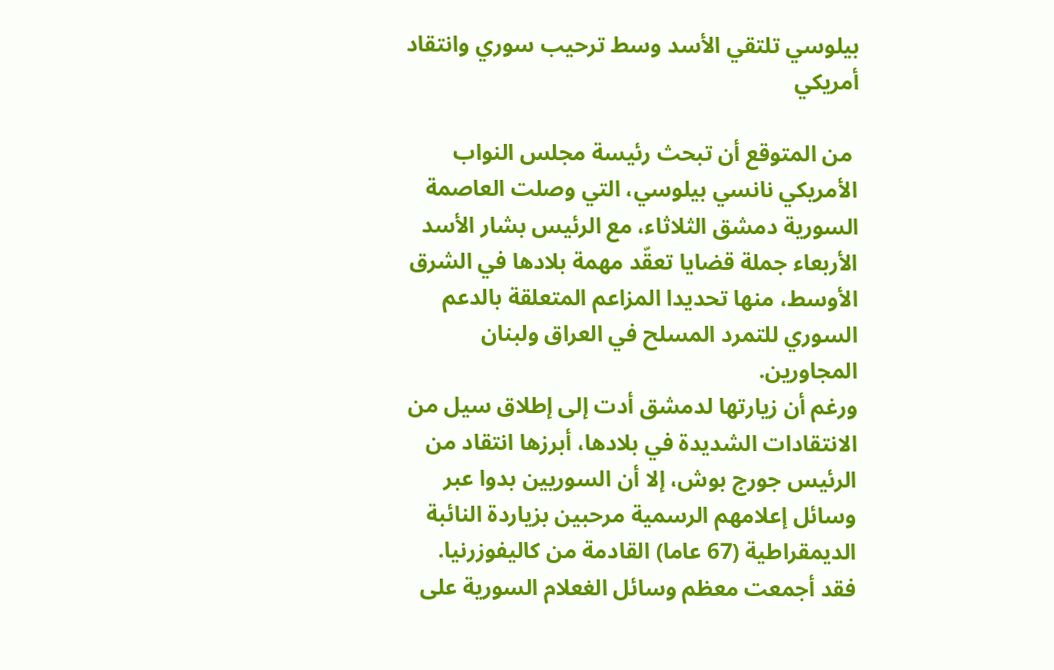بيلوسي تلتقي الأسد وسط ترحيب سوري وانتقاد أمريكي

 من المتوقع أن تبحث رئيسة مجلس النواب الأمريكي نانسي بيلوسي، التي وصلت العاصمة السورية دمشق الثلاثاء، مع الرئيس بشار الأسد الأربعاء جملة قضايا تعقّد مهمة بلادها في الشرق الأوسط، منها تحديدا المزاعم المتعلقة بالدعم السوري للتمرد المسلح في العراق ولبنان المجاورين.
ورغم أن زيارتها لدمشق أدت إلى إطلاق سيل من الانتقادات الشديدة في بلادها، أبرزها انتقاد من الرئيس جورج بوش، إلا أن السوريين بدوا عبر وسائل إعلامهم الرسمية مرحبين بزياردة النائبة الديمقراطية (67 عاما) القادمة من كاليفوزرنيا.
فقد أجمعت معظم وسائل الغعلام السورية على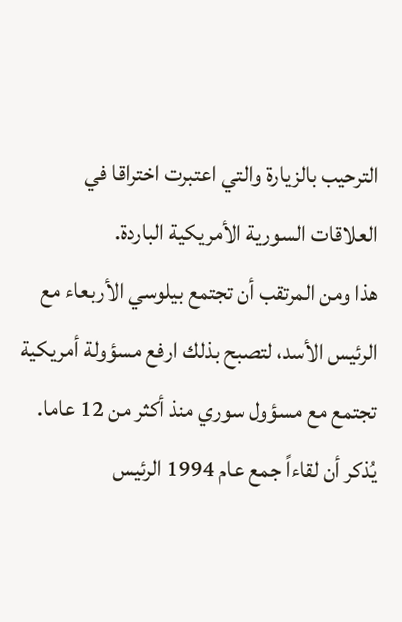الترحيب بالزيارة والتي اعتبرت اختراقا في العلاقات السورية الأمريكية الباردة.
هذا ومن المرتقب أن تجتمع بيلوسي الأربعاء مع الرئيس الأسد، لتصبح بذلك ارفع مسؤولة أمريكية تجتمع مع مسؤول سوري منذ أكثر من 12 عاما.
يُذكر أن لقاءاً جمع عام 1994 الرئيس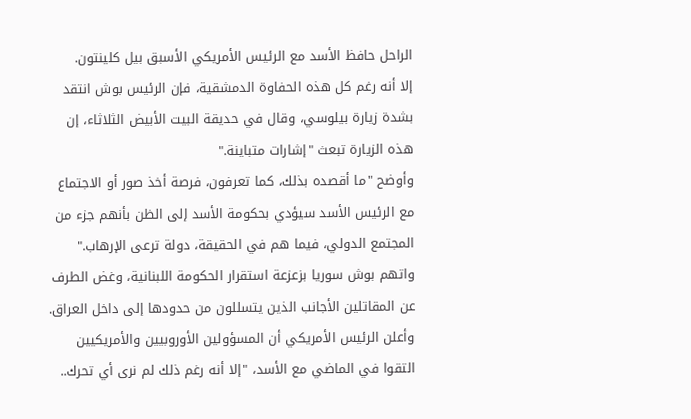الراحل حافظ الأسد مع الرئيس الأمريكي الأسبق بيل كلينتون.
إلا أنه رغم كل هذه الحفاوة الدمشقية، فإن الرئيس بوش انتقد بشدة زيارة بيلوسي، وقال في حديقة البيت الأبيض الثلاثاء، إن هذه الزيارة تبعث "إشارات متباينة."
وأوضح "ما أقصده بذلك، كما تعرفون، فرصة أخذ صور أو الاجتماع مع الرئيس الأسد سيؤدي بحكومة الأسد إلى الظن بأنهم جزء من المجتمع الدولي، فيما هم في الحقيقة، دولة ترعى الإرهاب."
واتهم بوش سوريا بزعزعة استقرار الحكومة اللبنانية، وغض الطرف عن المقاتلين الأجانب الذين يتسللون من حدودها إلى داخل العراق.
وأعلن الرئيس الأمريكي أن المسؤولين الأوروبيين والأمريكيين التقوا في الماضي مع الأسد، "إلا أنه رغم ذلك لم نرى أي تحرك..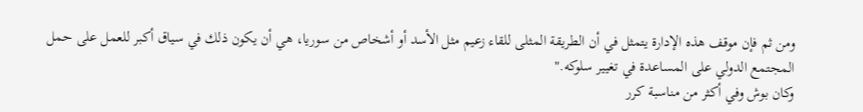ومن ثم فإن موقف هذه الإدارة يتمثل في أن الطريقة المثلى للقاء زعيم مثل الأسد أو أشخاص من سوريا، هي أن يكون ذلك في سياق أكبر للعمل على حمل المجتمع الدولي على المساعدة في تغيير سلوكه."
وكان بوش وفي أكثر من مناسبة كرر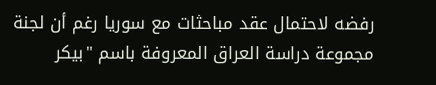رفضه لاحتمال عقد مباحثات مع سوريا رغم أن لجنة مجموعة دراسة العراق المعروفة باسم "بيكر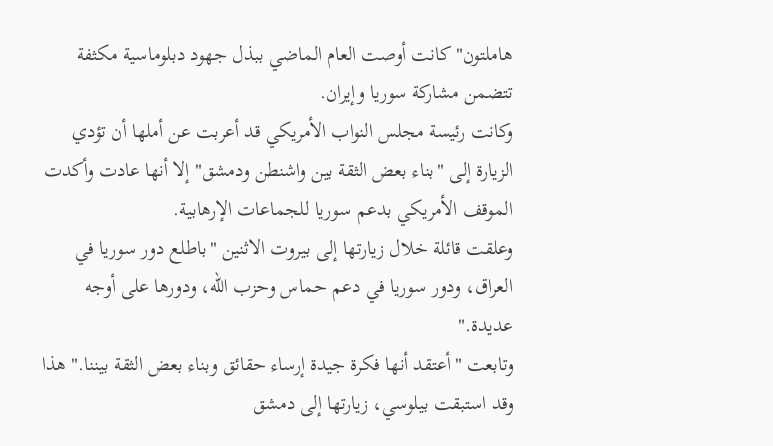هاملتون" كانت أوصت العام الماضي ببذل جهود دبلوماسية مكثفة تتضمن مشاركة سوريا وإيران.
وكانت رئيسة مجلس النواب الأمريكي قد أعربت عن أملها أن تؤدي الزيارة إلى "بناء بعض الثقة بين واشنطن ودمشق" إلا أنها عادت وأكدت الموقف الأمريكي بدعم سوريا للجماعات الإرهابية.
وعلقت قائلة خلال زيارتها إلى بيروت الاثنين "باطلع دور سوريا في العراق، ودور سوريا في دعم حماس وحزب الله، ودورها على أوجه عديدة."
وتابعت "أعتقد أنها فكرة جيدة إرساء حقائق وبناء بعض الثقة بيننا." هذا وقد استبقت بيلوسي، زيارتها إلى دمشق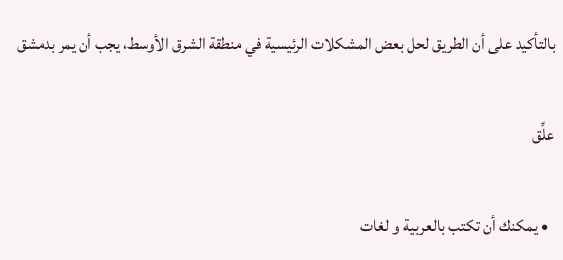بالتأكيد على أن الطريق لحل بعض المشكلات الرئيسية في منطقة الشرق الأوسط، يجب أن يمر بدمشق

علِّق

  • يمكنك أن تكتب بالعربية و لغات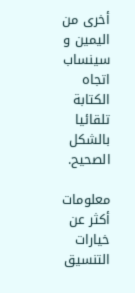أخرى من اليمين و سينساب اتجاه الكتابة تلقائيا بالشكل الصحيح.

معلومات أكثر عن خيارات التنسيق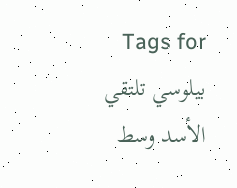Tags for بيلوسي تلتقي الأسد وسط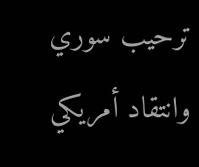ترحيب سوري وانتقاد أمريكي